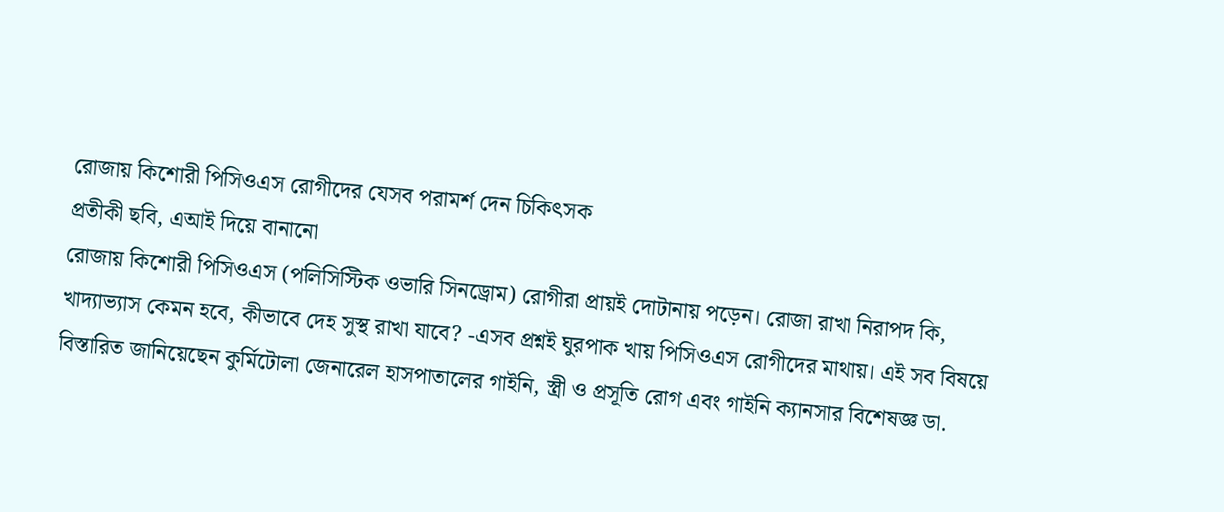রোজায় কিশোরী পিসিওএস রোগীদের যেসব পরামর্শ দেন চিকিৎসক
প্রতীকী ছবি, এআই দিয়ে বানানো
রোজায় কিশোরী পিসিওএস (পলিসিস্টিক ওভারি সিনড্রোম) রোগীরা প্রায়ই দোটানায় পড়েন। রোজা রাখা নিরাপদ কি, খাদ্যাভ্যাস কেমন হবে, কীভাবে দেহ সুস্থ রাখা যাবে? -এসব প্রশ্নই ঘুরপাক খায় পিসিওএস রোগীদের মাথায়। এই সব বিষয়ে বিস্তারিত জানিয়েছেন কুর্মিটোলা জেনারেল হাসপাতালের গাইনি, স্ত্রী ও প্রসূতি রোগ এবং গাইনি ক্যানসার বিশেষজ্ঞ ডা.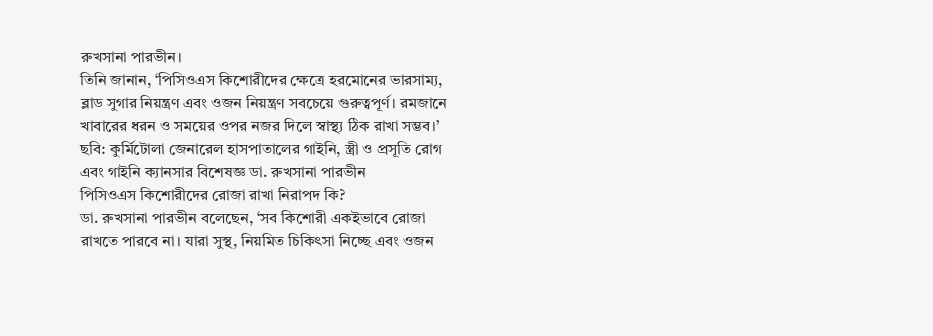রুখসানা পারভীন।
তিনি জানান, ‘পিসিওএস কিশোরীদের ক্ষেত্রে হরমোনের ভারসাম্য, ব্লাড সুগার নিয়ন্ত্রণ এবং ওজন নিয়ন্ত্রণ সবচেয়ে গুরুত্বপূর্ণ। রমজানে খাবারের ধরন ও সময়ের ওপর নজর দিলে স্বাস্থ্য ঠিক রাখা সম্ভব।’
ছবি: কুর্মিটোলা জেনারেল হাসপাতালের গাইনি, স্ত্রী ও প্রসূতি রোগ এবং গাইনি ক্যানসার বিশেষজ্ঞ ডা. রুখসানা পারভীন
পিসিওএস কিশোরীদের রোজা রাখা নিরাপদ কি?
ডা. রুখসানা পারভীন বলেছেন, ‘সব কিশোরী একইভাবে রোজা রাখতে পারবে না। যারা সুস্থ, নিয়মিত চিকিৎসা নিচ্ছে এবং ওজন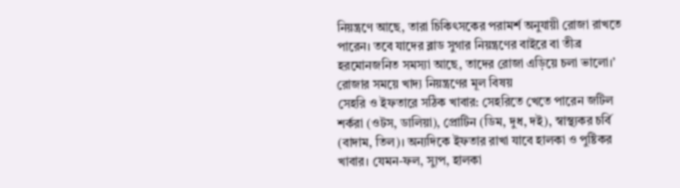নিয়ন্ত্রণে আছে, তারা চিকিৎসকের পরামর্শ অনুযায়ী রোজা রাখতে পারেন। তবে যাদের ব্লাড সুগার নিয়ন্ত্রণের বাইরে বা তীব্র হরমোনজনিত সমস্যা আছে, তাদের রোজা এড়িয়ে চলা ভালো।’
রোজার সময়ে খাদ্য নিয়ন্ত্রণের মূল বিষয়
সেহরি ও ইফতারে সঠিক খাবার: সেহরিতে খেতে পারেন জটিল শর্করা (ওটস, ডালিয়া), প্রোটিন (ডিম, দুধ, দই), স্বাস্থ্যকর চর্বি (বাদাম, তিল)। অন্যদিকে ইফতার রাখা যাবে হালকা ও পুষ্টিকর খাবার। যেমন-ফল, স্যুপ, হালকা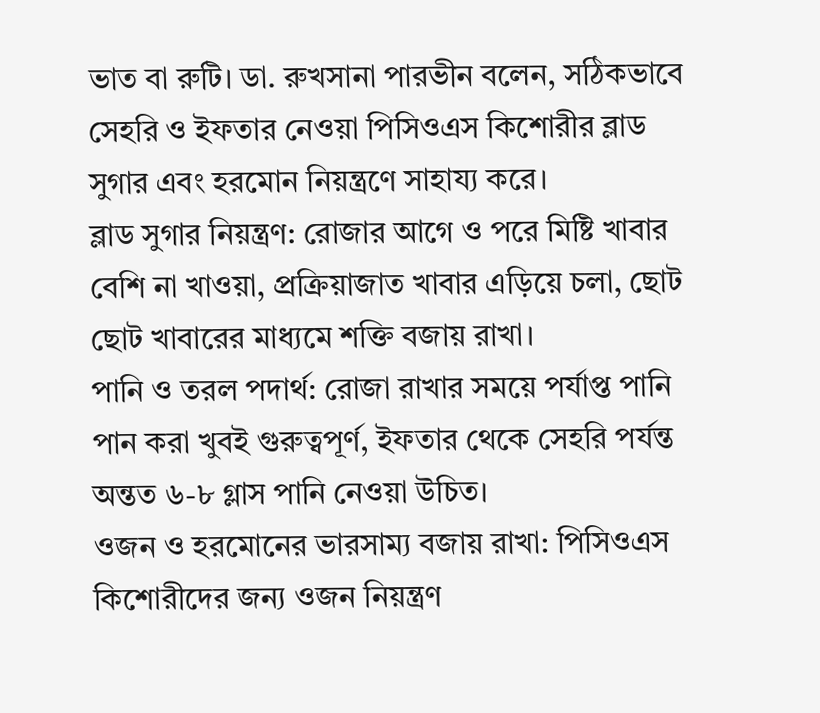ভাত বা রুটি। ডা. রুখসানা পারভীন বলেন, সঠিকভাবে সেহরি ও ইফতার নেওয়া পিসিওএস কিশোরীর ব্লাড সুগার এবং হরমোন নিয়ন্ত্রণে সাহায্য করে।
ব্লাড সুগার নিয়ন্ত্রণ: রোজার আগে ও পরে মিষ্টি খাবার বেশি না খাওয়া, প্রক্রিয়াজাত খাবার এড়িয়ে চলা, ছোট ছোট খাবারের মাধ্যমে শক্তি বজায় রাখা।
পানি ও তরল পদার্থ: রোজা রাখার সময়ে পর্যাপ্ত পানি পান করা খুবই গুরুত্বপূর্ণ, ইফতার থেকে সেহরি পর্যন্ত অন্তত ৬-৮ গ্লাস পানি নেওয়া উচিত।
ওজন ও হরমোনের ভারসাম্য বজায় রাখা: পিসিওএস কিশোরীদের জন্য ওজন নিয়ন্ত্রণ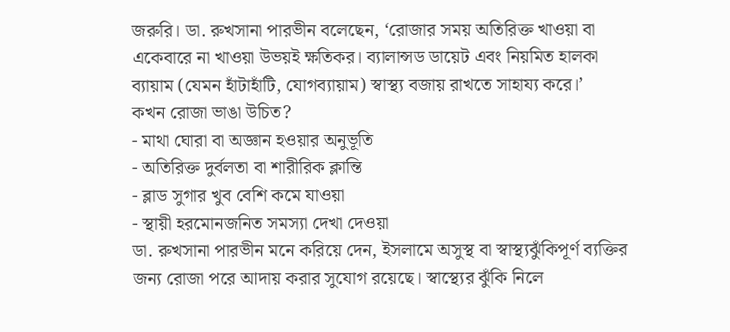জরুরি। ডা. রুখসানা পারভীন বলেছেন, ‘রোজার সময় অতিরিক্ত খাওয়া বা একেবারে না খাওয়া উভয়ই ক্ষতিকর। ব্যালান্সড ডায়েট এবং নিয়মিত হালকা ব্যায়াম (যেমন হাঁটাহাঁটি, যোগব্যায়াম) স্বাস্থ্য বজায় রাখতে সাহায্য করে।’
কখন রোজা ভাঙা উচিত?
- মাথা ঘোরা বা অজ্ঞান হওয়ার অনুভূতি
- অতিরিক্ত দুর্বলতা বা শারীরিক ক্লান্তি
- ব্লাড সুগার খুব বেশি কমে যাওয়া
- স্থায়ী হরমোনজনিত সমস্যা দেখা দেওয়া
ডা. রুখসানা পারভীন মনে করিয়ে দেন, ইসলামে অসুস্থ বা স্বাস্থ্যঝুঁকিপূর্ণ ব্যক্তির জন্য রোজা পরে আদায় করার সুযোগ রয়েছে। স্বাস্থ্যের ঝুঁকি নিলে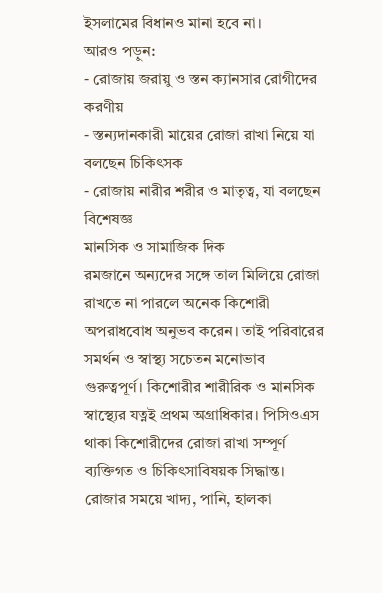ইসলামের বিধানও মানা হবে না।
আরও পড়ুন:
- রোজায় জরায়ু ও স্তন ক্যানসার রোগীদের করণীয়
- স্তন্যদানকারী মায়ের রোজা রাখা নিয়ে যা বলছেন চিকিৎসক
- রোজায় নারীর শরীর ও মাতৃত্ব, যা বলছেন বিশেষজ্ঞ
মানসিক ও সামাজিক দিক
রমজানে অন্যদের সঙ্গে তাল মিলিয়ে রোজা রাখতে না পারলে অনেক কিশোরী অপরাধবোধ অনুভব করেন। তাই পরিবারের সমর্থন ও স্বাস্থ্য সচেতন মনোভাব গুরুত্বপূর্ণ। কিশোরীর শারীরিক ও মানসিক স্বাস্থ্যের যত্নই প্রথম অগ্রাধিকার। পিসিওএস থাকা কিশোরীদের রোজা রাখা সম্পূর্ণ ব্যক্তিগত ও চিকিৎসাবিষয়ক সিদ্ধান্ত। রোজার সময়ে খাদ্য, পানি, হালকা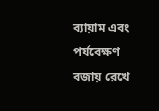ব্যায়াম এবং পর্যবেক্ষণ বজায় রেখে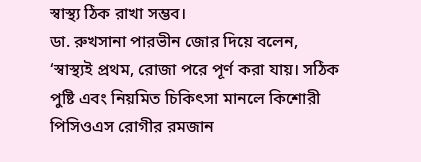স্বাস্থ্য ঠিক রাখা সম্ভব।
ডা. রুখসানা পারভীন জোর দিয়ে বলেন, ‘স্বাস্থ্যই প্রথম, রোজা পরে পূর্ণ করা যায়। সঠিক পুষ্টি এবং নিয়মিত চিকিৎসা মানলে কিশোরী পিসিওএস রোগীর রমজান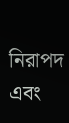নিরাপদ এবং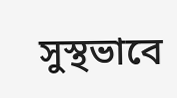সুস্থভাবে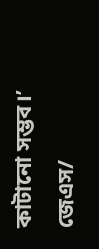কাটানো সম্ভব।’
জেএস/